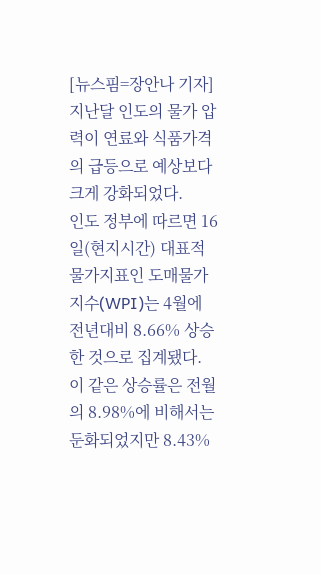[뉴스핌=장안나 기자] 지난달 인도의 물가 압력이 연료와 식품가격의 급등으로 예상보다 크게 강화되었다.
인도 정부에 따르면 16일(현지시간) 대표적 물가지표인 도매물가지수(WPI)는 4월에 전년대비 8.66% 상승한 것으로 집계됐다.
이 같은 상승률은 전월의 8.98%에 비해서는 둔화되었지만 8.43%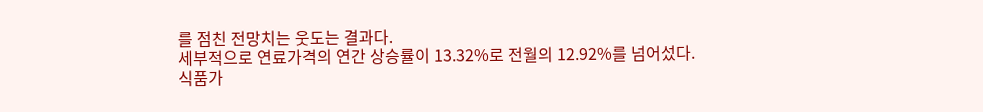를 점친 전망치는 웃도는 결과다.
세부적으로 연료가격의 연간 상승률이 13.32%로 전월의 12.92%를 넘어섰다.
식품가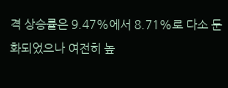격 상승률은 9.47%에서 8.71%로 다소 둔화되었으나 여전히 높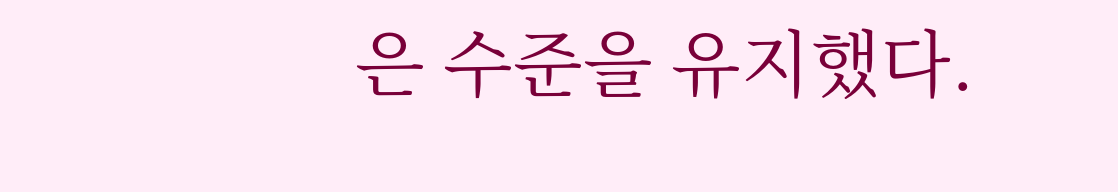은 수준을 유지했다.